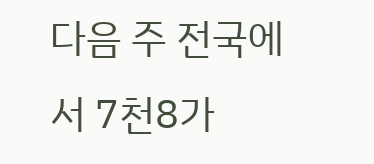다음 주 전국에서 7천8가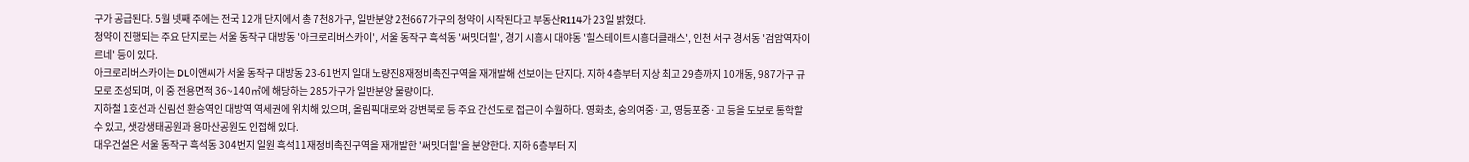구가 공급된다. 5월 넷째 주에는 전국 12개 단지에서 총 7천8가구, 일반분양 2천667가구의 청약이 시작된다고 부동산R114가 23일 밝혔다.
청약이 진행되는 주요 단지로는 서울 동작구 대방동 '아크로리버스카이', 서울 동작구 흑석동 '써밋더힐', 경기 시흥시 대야동 '힐스테이트시흥더클래스', 인천 서구 경서동 '검암역자이르네' 등이 있다.
아크로리버스카이는 DL이앤씨가 서울 동작구 대방동 23-61번지 일대 노량진8재정비촉진구역을 재개발해 선보이는 단지다. 지하 4층부터 지상 최고 29층까지 10개동, 987가구 규모로 조성되며, 이 중 전용면적 36~140㎡에 해당하는 285가구가 일반분양 물량이다.
지하철 1호선과 신림선 환승역인 대방역 역세권에 위치해 있으며, 올림픽대로와 강변북로 등 주요 간선도로 접근이 수월하다. 영화초, 숭의여중·고, 영등포중·고 등을 도보로 통학할 수 있고, 샛강생태공원과 용마산공원도 인접해 있다.
대우건설은 서울 동작구 흑석동 304번지 일원 흑석11재정비촉진구역을 재개발한 '써밋더힐'을 분양한다. 지하 6층부터 지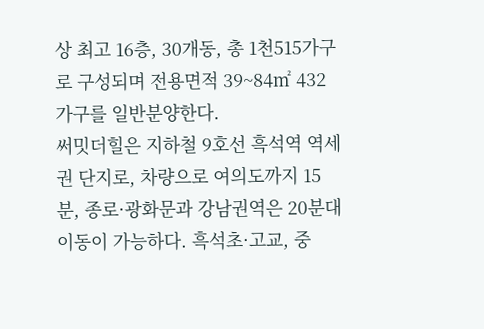상 최고 16층, 30개동, 총 1천515가구로 구성되며 전용면적 39~84㎡ 432가구를 일반분양한다.
써밋더힐은 지하철 9호선 흑석역 역세권 단지로, 차량으로 여의도까지 15분, 종로·광화문과 강남권역은 20분대 이동이 가능하다. 흑석초·고교, 중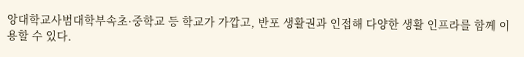앙대학교사범대학부속초·중학교 등 학교가 가깝고, 반포 생활권과 인접해 다양한 생활 인프라를 함께 이용할 수 있다.